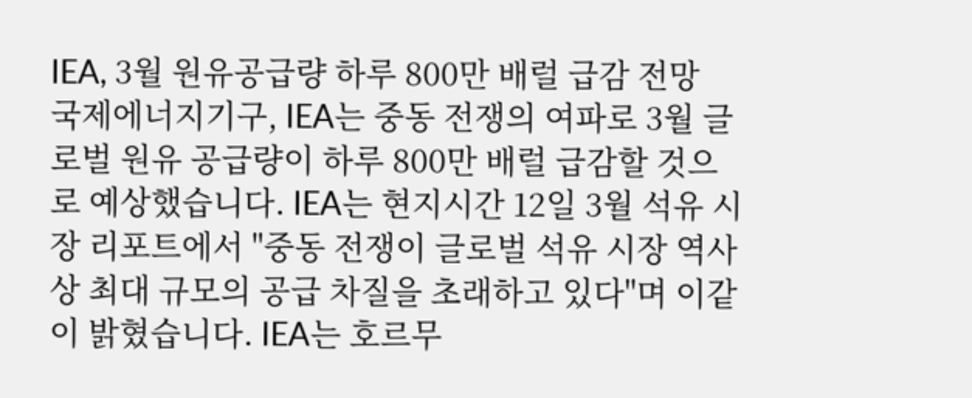IEA, 3월 원유공급량 하루 800만 배럴 급감 전망
국제에너지기구, IEA는 중동 전쟁의 여파로 3월 글로벌 원유 공급량이 하루 800만 배럴 급감할 것으로 예상했습니다. IEA는 현지시간 12일 3월 석유 시장 리포트에서 "중동 전쟁이 글로벌 석유 시장 역사상 최대 규모의 공급 차질을 초래하고 있다"며 이같이 밝혔습니다. IEA는 호르무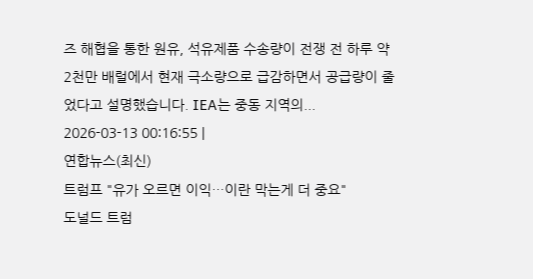즈 해협을 통한 원유, 석유제품 수송량이 전쟁 전 하루 약 2천만 배럴에서 현재 극소량으로 급감하면서 공급량이 줄었다고 설명했습니다. IEA는 중동 지역의...
2026-03-13 00:16:55 |
연합뉴스(최신)
트럼프 "유가 오르면 이익…이란 막는게 더 중요"
도널드 트럼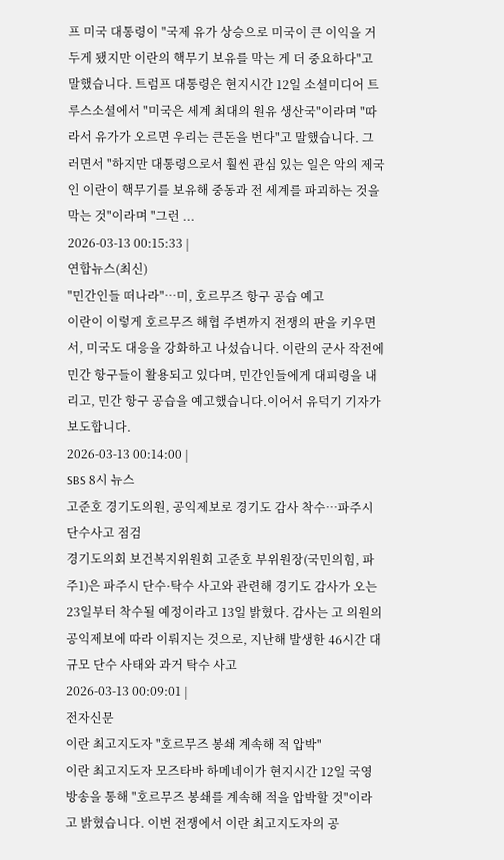프 미국 대통령이 "국제 유가 상승으로 미국이 큰 이익을 거두게 됐지만 이란의 핵무기 보유를 막는 게 더 중요하다"고 말했습니다. 트럼프 대통령은 현지시간 12일 소셜미디어 트루스소셜에서 "미국은 세계 최대의 원유 생산국"이라며 "따라서 유가가 오르면 우리는 큰돈을 번다"고 말했습니다. 그러면서 "하지만 대통령으로서 훨씬 관심 있는 일은 악의 제국인 이란이 핵무기를 보유해 중동과 전 세계를 파괴하는 것을 막는 것"이라며 "그런 ...
2026-03-13 00:15:33 |
연합뉴스(최신)
"민간인들 떠나라"…미, 호르무즈 항구 공습 예고
이란이 이렇게 호르무즈 해협 주변까지 전쟁의 판을 키우면서, 미국도 대응을 강화하고 나섰습니다. 이란의 군사 작전에 민간 항구들이 활용되고 있다며, 민간인들에게 대피령을 내리고, 민간 항구 공습을 예고했습니다.이어서 유덕기 기자가 보도합니다.
2026-03-13 00:14:00 |
SBS 8시 뉴스
고준호 경기도의원, 공익제보로 경기도 감사 착수…파주시 단수사고 점검
경기도의회 보건복지위원회 고준호 부위원장(국민의힘, 파주1)은 파주시 단수·탁수 사고와 관련해 경기도 감사가 오는 23일부터 착수될 예정이라고 13일 밝혔다. 감사는 고 의원의 공익제보에 따라 이뤄지는 것으로, 지난해 발생한 46시간 대규모 단수 사태와 과거 탁수 사고
2026-03-13 00:09:01 |
전자신문
이란 최고지도자 "호르무즈 봉쇄 계속해 적 압박"
이란 최고지도자 모즈타바 하메네이가 현지시간 12일 국영방송을 통해 "호르무즈 봉쇄를 계속해 적을 압박할 것"이라고 밝혔습니다. 이번 전쟁에서 이란 최고지도자의 공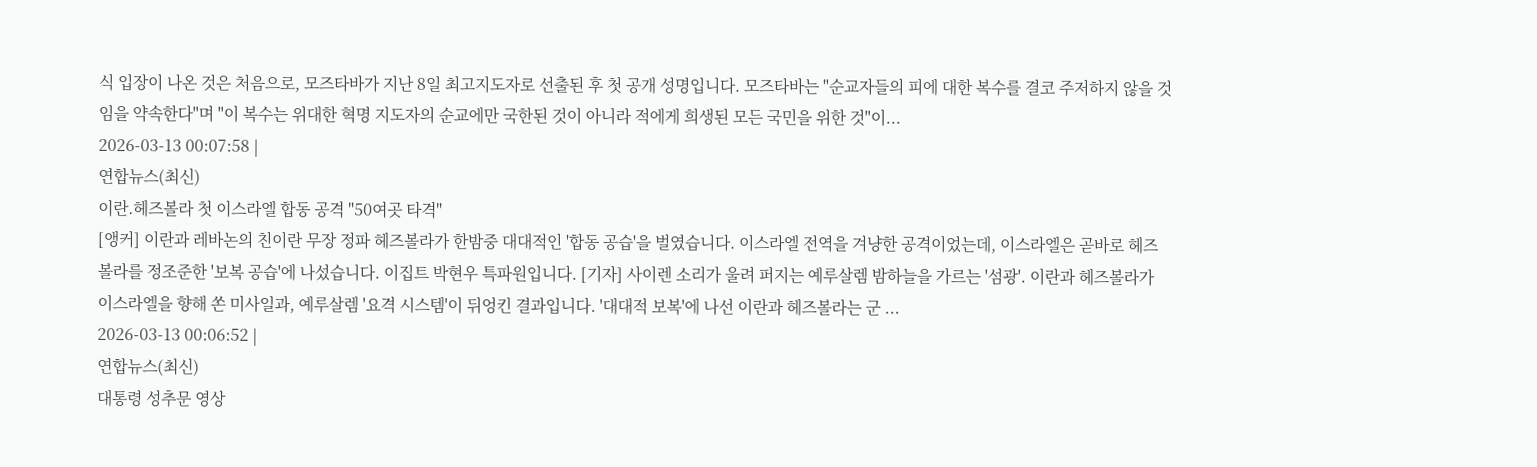식 입장이 나온 것은 처음으로, 모즈타바가 지난 8일 최고지도자로 선출된 후 첫 공개 성명입니다. 모즈타바는 "순교자들의 피에 대한 복수를 결코 주저하지 않을 것임을 약속한다"며 "이 복수는 위대한 혁명 지도자의 순교에만 국한된 것이 아니라 적에게 희생된 모든 국민을 위한 것"이...
2026-03-13 00:07:58 |
연합뉴스(최신)
이란.헤즈볼라 첫 이스라엘 합동 공격 "50여곳 타격"
[앵커] 이란과 레바논의 친이란 무장 정파 헤즈볼라가 한밤중 대대적인 '합동 공습'을 벌였습니다. 이스라엘 전역을 겨냥한 공격이었는데, 이스라엘은 곧바로 헤즈볼라를 정조준한 '보복 공습'에 나섰습니다. 이집트 박현우 특파원입니다. [기자] 사이렌 소리가 울려 퍼지는 예루살렘 밤하늘을 가르는 '섬광'. 이란과 헤즈볼라가 이스라엘을 향해 쏜 미사일과, 예루살렘 '요격 시스템'이 뒤엉킨 결과입니다. '대대적 보복'에 나선 이란과 헤즈볼라는 군 ...
2026-03-13 00:06:52 |
연합뉴스(최신)
대통령 성추문 영상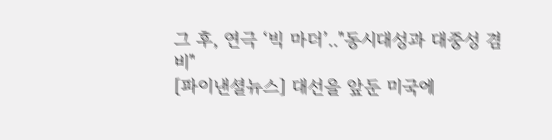그 후, 연극 ‘빅 마더’.."동시대성과 대중성 겸비"
[파이낸셜뉴스] 대선을 앞둔 미국에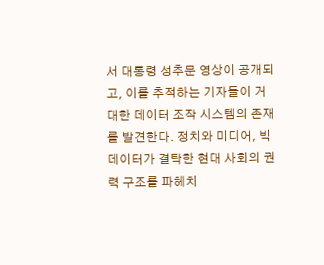서 대통령 성추문 영상이 공개되고, 이를 추적하는 기자들이 거대한 데이터 조작 시스템의 존재를 발견한다. 정치와 미디어, 빅데이터가 결탁한 현대 사회의 권력 구조를 파헤치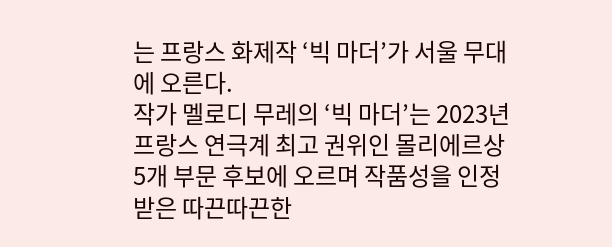는 프랑스 화제작 ‘빅 마더’가 서울 무대에 오른다.
작가 멜로디 무레의 ‘빅 마더’는 2023년 프랑스 연극계 최고 권위인 몰리에르상 5개 부문 후보에 오르며 작품성을 인정받은 따끈따끈한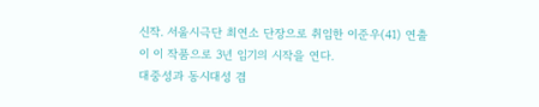신작. 서울시극단 최연소 단장으로 취임한 이준우(41) 연출이 이 작품으로 3년 임기의 시작을 연다.
대중성과 동시대성 겸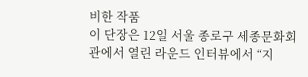비한 작품
이 단장은 12일 서울 종로구 세종문화회관에서 열린 라운드 인터뷰에서 “지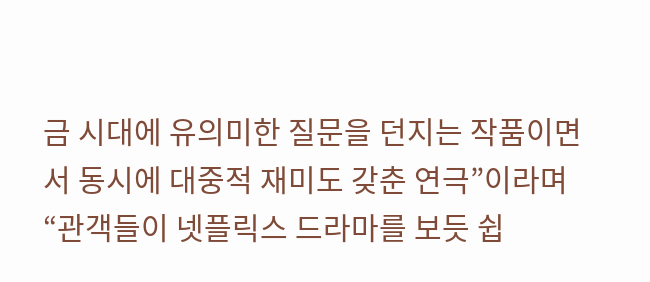금 시대에 유의미한 질문을 던지는 작품이면서 동시에 대중적 재미도 갖춘 연극”이라며 “관객들이 넷플릭스 드라마를 보듯 쉽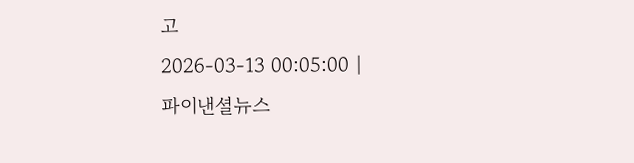고
2026-03-13 00:05:00 |
파이낸셜뉴스